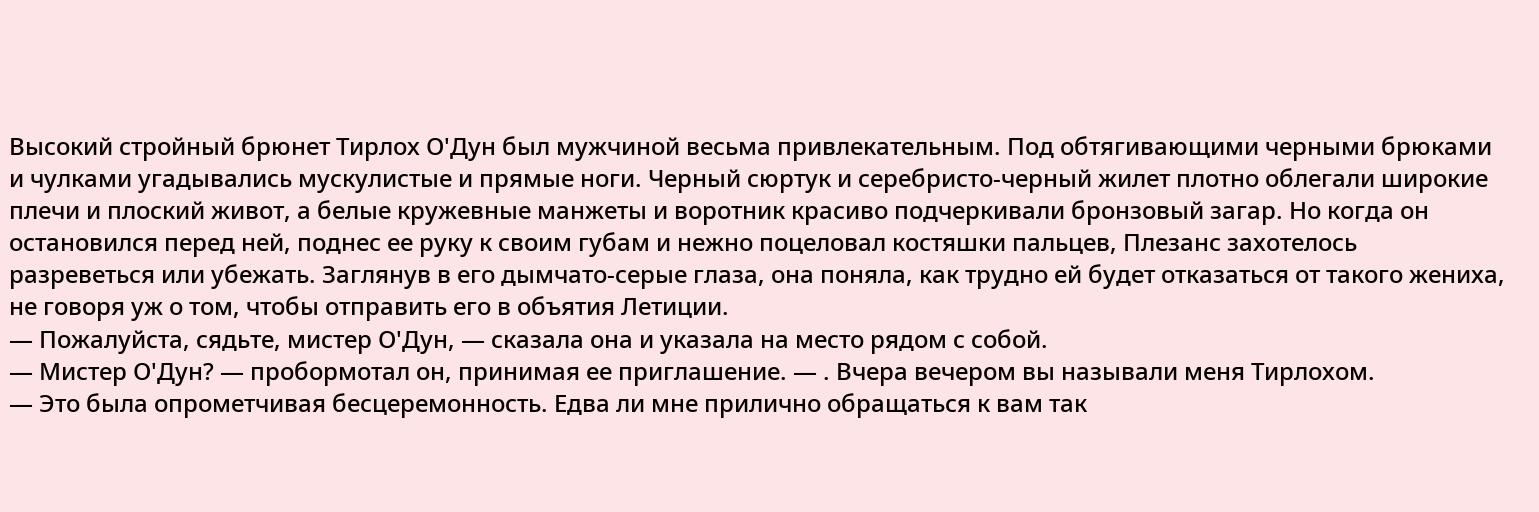Высокий стройный брюнет Тирлох О'Дун был мужчиной весьма привлекательным. Под обтягивающими черными брюками и чулками угадывались мускулистые и прямые ноги. Черный сюртук и серебристо-черный жилет плотно облегали широкие плечи и плоский живот, а белые кружевные манжеты и воротник красиво подчеркивали бронзовый загар. Но когда он остановился перед ней, поднес ее руку к своим губам и нежно поцеловал костяшки пальцев, Плезанс захотелось разреветься или убежать. Заглянув в его дымчато-серые глаза, она поняла, как трудно ей будет отказаться от такого жениха, не говоря уж о том, чтобы отправить его в объятия Летиции.
— Пожалуйста, сядьте, мистер О'Дун, — сказала она и указала на место рядом с собой.
— Мистер О'Дун? — пробормотал он, принимая ее приглашение. — . Вчера вечером вы называли меня Тирлохом.
— Это была опрометчивая бесцеремонность. Едва ли мне прилично обращаться к вам так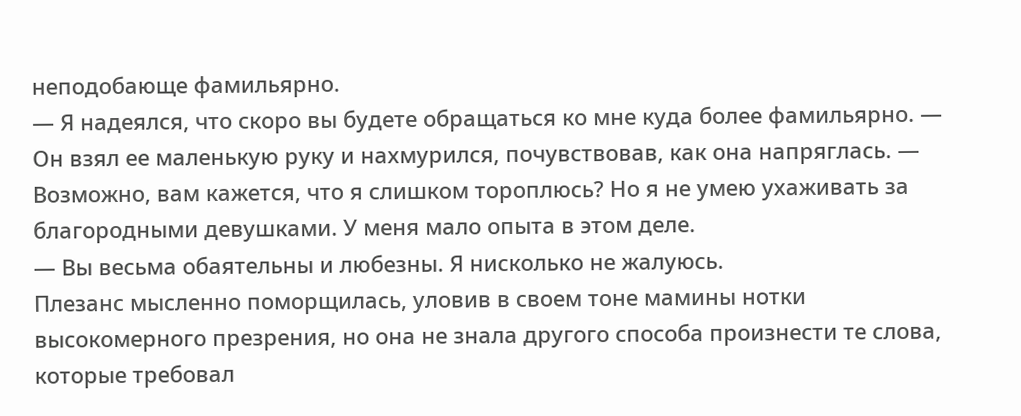неподобающе фамильярно.
— Я надеялся, что скоро вы будете обращаться ко мне куда более фамильярно. — Он взял ее маленькую руку и нахмурился, почувствовав, как она напряглась. — Возможно, вам кажется, что я слишком тороплюсь? Но я не умею ухаживать за благородными девушками. У меня мало опыта в этом деле.
— Вы весьма обаятельны и любезны. Я нисколько не жалуюсь.
Плезанс мысленно поморщилась, уловив в своем тоне мамины нотки высокомерного презрения, но она не знала другого способа произнести те слова, которые требовал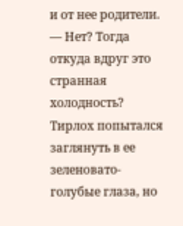и от нее родители.
— Нет? Тогда откуда вдруг это странная холодность?
Тирлох попытался заглянуть в ее зеленовато-голубые глаза, но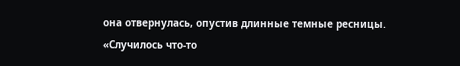она отвернулась, опустив длинные темные ресницы. «Случилось что-то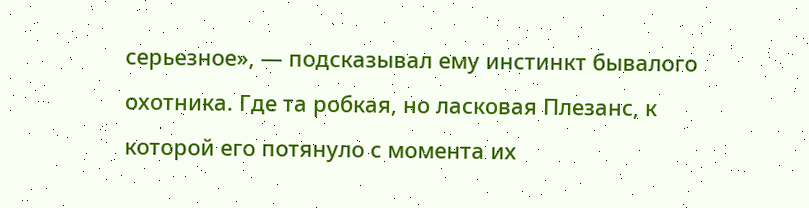серьезное», — подсказывал ему инстинкт бывалого охотника. Где та робкая, но ласковая Плезанс, к которой его потянуло с момента их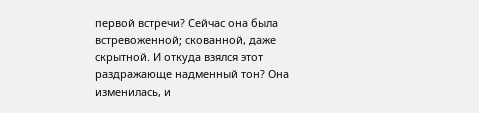первой встречи? Сейчас она была встревоженной; скованной, даже скрытной. И откуда взялся этот раздражающе надменный тон? Она изменилась, и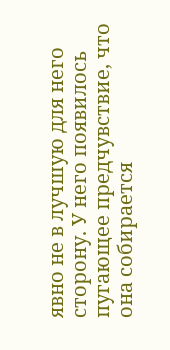явно не в лучшую для него сторону. У него появилось пугающее предчувствие, что она собирается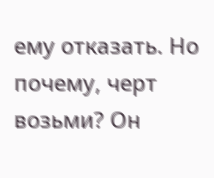ему отказать. Но почему, черт возьми? Он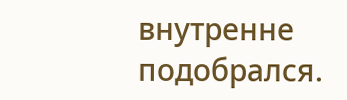внутренне подобрался.